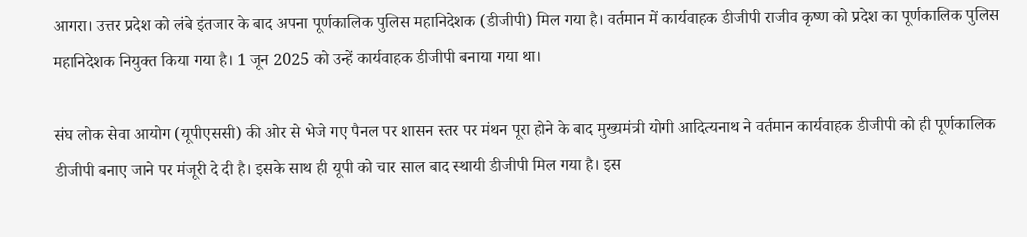आगरा। उत्तर प्रदेश को लंबे इंतजार के बाद अपना पूर्णकालिक पुलिस महानिदेशक (डीजीपी) मिल गया है। वर्तमान में कार्यवाहक डीजीपी राजीव कृष्ण को प्रदेश का पूर्णकालिक पुलिस महानिदेशक नियुक्त किया गया है। 1 जून 2025 को उन्हें कार्यवाहक डीजीपी बनाया गया था।

संघ लोक सेवा आयोग (यूपीएससी) की ओर से भेजे गए पैनल पर शासन स्तर पर मंथन पूरा होने के बाद मुख्यमंत्री योगी आदित्यनाथ ने वर्तमान कार्यवाहक डीजीपी को ही पूर्णकालिक डीजीपी बनाए जाने पर मंजूरी दे दी है। इसके साथ ही यूपी को चार साल बाद स्थायी डीजीपी मिल गया है। इस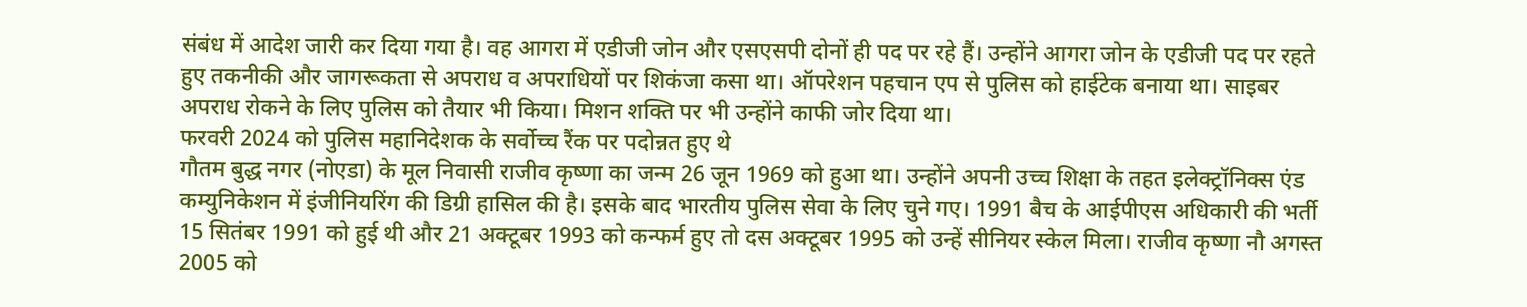संबंध में आदेश जारी कर दिया गया है। वह आगरा में एडीजी जोन और एसएसपी दोनों ही पद पर रहे हैं। उन्होंने आगरा जोन के एडीजी पद पर रहते हुए तकनीकी और जागरूकता से अपराध व अपराधियों पर शिकंजा कसा था। ऑपरेशन पहचान एप से पुलिस को हाईटेक बनाया था। साइबर अपराध रोकने के लिए पुलिस को तैयार भी किया। मिशन शक्ति पर भी उन्होंने काफी जोर दिया था।
फरवरी 2024 को पुलिस महानिदेशक के सर्वोच्च रैंक पर पदोन्नत हुए थे
गौतम बुद्ध नगर (नोएडा) के मूल निवासी राजीव कृष्णा का जन्म 26 जून 1969 को हुआ था। उन्होंने अपनी उच्च शिक्षा के तहत इलेक्ट्रॉनिक्स एंड कम्युनिकेशन में इंजीनियरिंग की डिग्री हासिल की है। इसके बाद भारतीय पुलिस सेवा के लिए चुने गए। 1991 बैच के आईपीएस अधिकारी की भर्ती 15 सितंबर 1991 को हुई थी और 21 अक्टूबर 1993 को कन्फर्म हुए तो दस अक्टूबर 1995 को उन्हें सीनियर स्केल मिला। राजीव कृष्णा नौ अगस्त 2005 को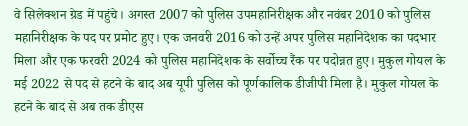वे सिलेक्शन ग्रेड में पहुंचे। अगस्त 2007 को पुलिस उपमहानिरीक्षक और नवंबर 2010 को पुलिस महानिरीक्षक के पद पर प्रमोट हुए। एक जनवरी 2016 को उन्हें अपर पुलिस महानिदेशक का पदभार मिला और एक फरवरी 2024 को पुलिस महानिदेशक के सर्वोच्च रैंक पर पदोन्नत हुए। मुकुल गोयल के मई 2022 से पद से हटने के बाद अब यूपी पुलिस को पूर्णकालिक डीजीपी मिला है। मुकुल गोयल के हटने के बाद से अब तक डीएस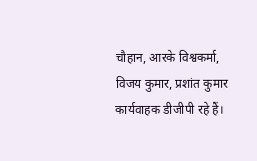चौहान, आरके विश्वकर्मा, विजय कुमार, प्रशांत कुमार कार्यवाहक डीजीपी रहे हैं।